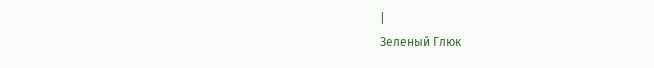|
Зеленый Глюк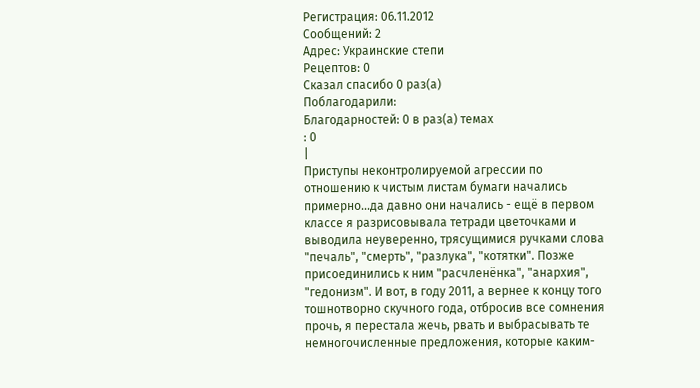Регистрация: 06.11.2012
Сообщений: 2
Адрес: Украинские степи
Рецептов: 0
Сказал спасибо 0 раз(а)
Поблагодарили:
Благодарностей: 0 в раз(а) темах
: 0
|
Приступы неконтролируемой агрессии по отношению к чистым листам бумаги начались примерно...да давно они начались - ещё в первом классе я разрисовывала тетради цветочками и выводила неуверенно, трясущимися ручками слова "печаль", "смерть", "разлука", "котятки". Позже присоединились к ним "расчленёнка", "анархия", "гедонизм". И вот, в году 2011, а вернее к концу того тошнотворно скучного года, отбросив все сомнения прочь, я перестала жечь, рвать и выбрасывать те немногочисленные предложения, которые каким-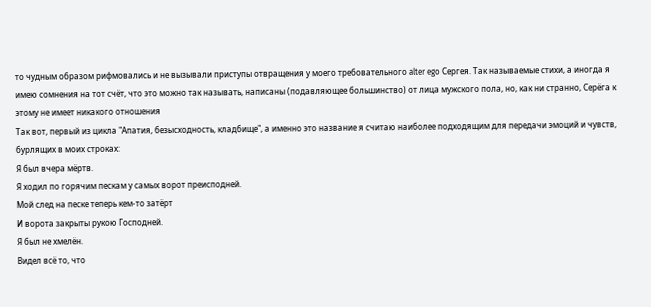то чудным образом рифмовались и не вызывали приступы отвращения у моего требовательного alter ego Сергея. Так называемые стихи, а иногда я имею сомнения на тот счёт, что это можно так называть, написаны (подавляющее большинство) от лица мужского пола, но, как ни странно, Серёга к этому не имеет никакого отношения
Так вот, первый из цикла "Апатия, безысходность, кладбище", а именно это название я считаю наиболее подходящим для передачи эмоций и чувств, бурлящих в моих строках:
Я был вчера мёртв.
Я ходил по горячим пескам у самых ворот преисподней.
Мой след на песке теперь кем-то затёрт
И ворота закрыты рукою Господней.
Я был не хмелён.
Видел всё то, что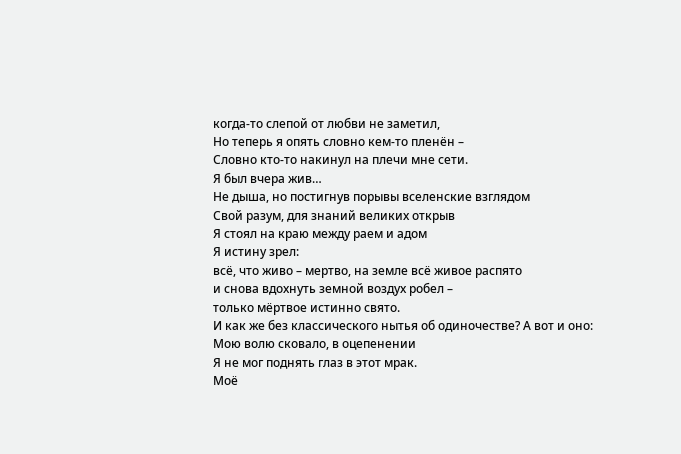когда-то слепой от любви не заметил,
Но теперь я опять словно кем-то пленён –
Словно кто-то накинул на плечи мне сети.
Я был вчера жив…
Не дыша, но постигнув порывы вселенские взглядом
Свой разум, для знаний великих открыв
Я стоял на краю между раем и адом
Я истину зрел:
всё, что живо – мертво, на земле всё живое распято
и снова вдохнуть земной воздух робел –
только мёртвое истинно свято.
И как же без классического нытья об одиночестве? А вот и оно:
Мою волю сковало, в оцепенении
Я не мог поднять глаз в этот мрак.
Моё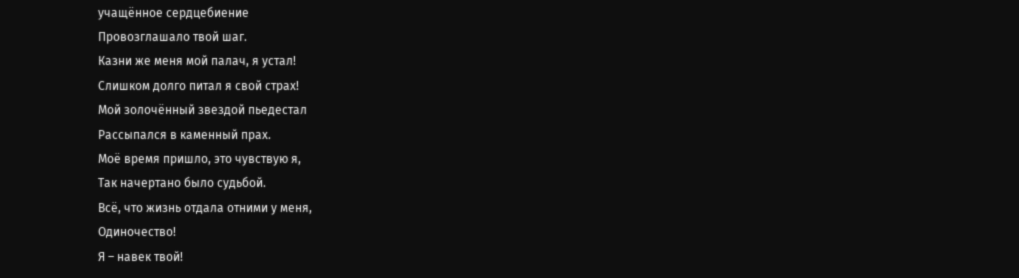учащённое сердцебиение
Провозглашало твой шаг.
Казни же меня мой палач, я устал!
Слишком долго питал я свой страх!
Мой золочённый звездой пьедестал
Рассыпался в каменный прах.
Моё время пришло, это чувствую я,
Так начертано было судьбой.
Всё, что жизнь отдала отними у меня,
Одиночество!
Я – навек твой!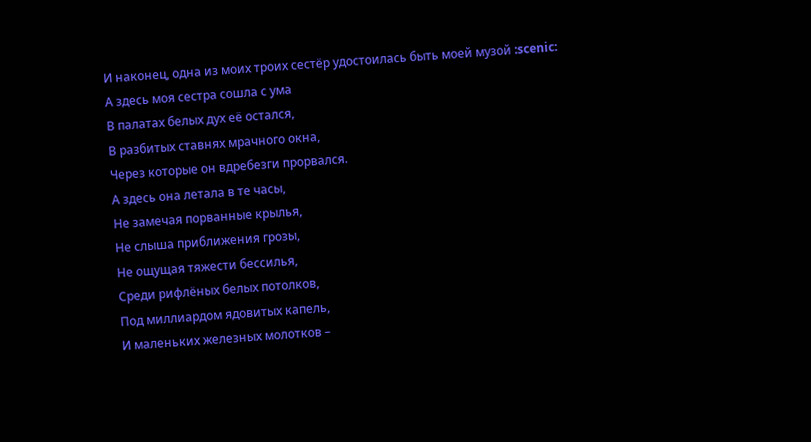И наконец, одна из моих троих сестёр удостоилась быть моей музой :scenic:
А здесь моя сестра сошла с ума
В палатах белых дух её остался,
В разбитых ставнях мрачного окна,
Через которые он вдребезги прорвался.
А здесь она летала в те часы,
Не замечая порванные крылья,
Не слыша приближения грозы,
Не ощущая тяжести бессилья,
Среди рифлёных белых потолков,
Под миллиардом ядовитых капель,
И маленьких железных молотков –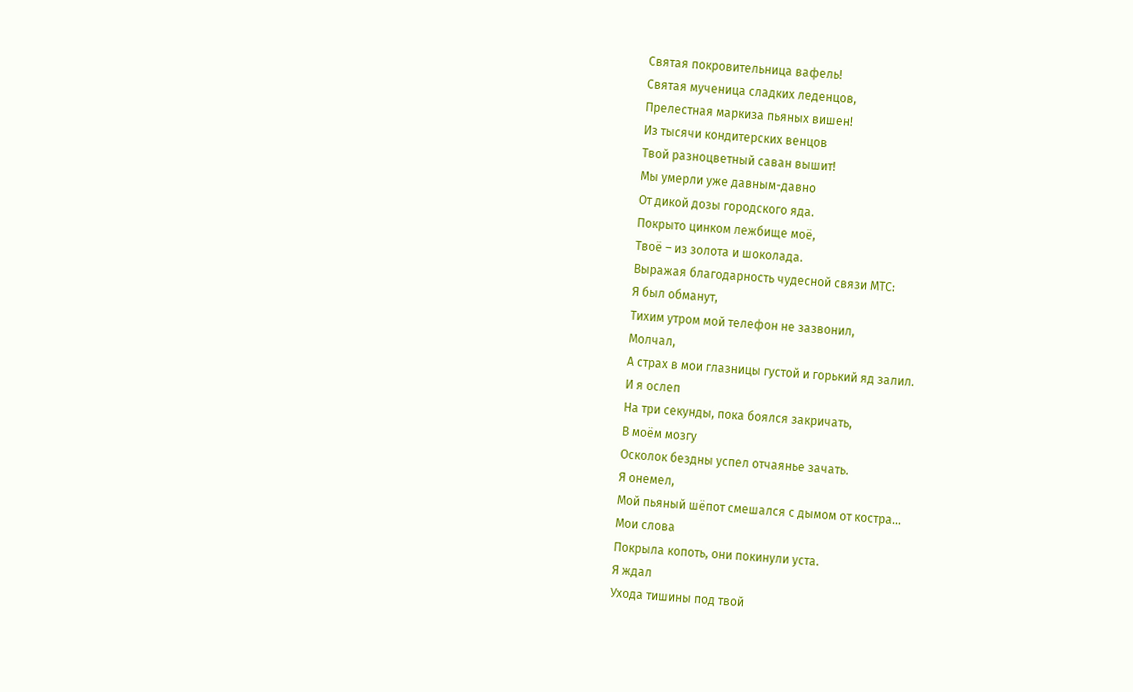Святая покровительница вафель!
Святая мученица сладких леденцов,
Прелестная маркиза пьяных вишен!
Из тысячи кондитерских венцов
Твой разноцветный саван вышит!
Мы умерли уже давным-давно
От дикой дозы городского яда.
Покрыто цинком лежбище моё,
Твоё – из золота и шоколада.
Выражая благодарность чудесной связи МТС:
Я был обманут,
Тихим утром мой телефон не зазвонил,
Молчал,
А страх в мои глазницы густой и горький яд залил.
И я ослеп
На три секунды, пока боялся закричать,
В моём мозгу
Осколок бездны успел отчаянье зачать.
Я онемел,
Мой пьяный шёпот смешался с дымом от костра…
Мои слова
Покрыла копоть, они покинули уста.
Я ждал
Ухода тишины под твой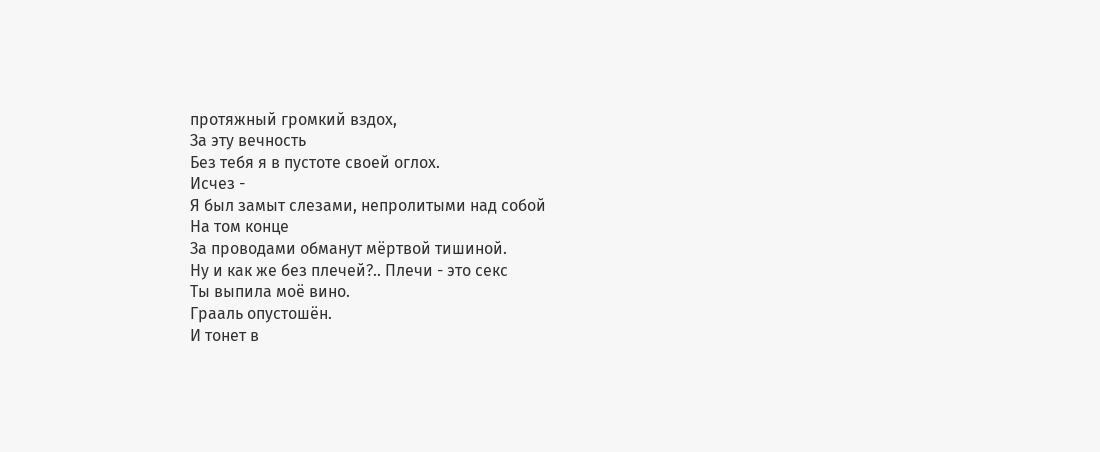протяжный громкий вздох,
За эту вечность
Без тебя я в пустоте своей оглох.
Исчез -
Я был замыт слезами, непролитыми над собой
На том конце
За проводами обманут мёртвой тишиной.
Ну и как же без плечей?.. Плечи - это секс
Ты выпила моё вино.
Грааль опустошён.
И тонет в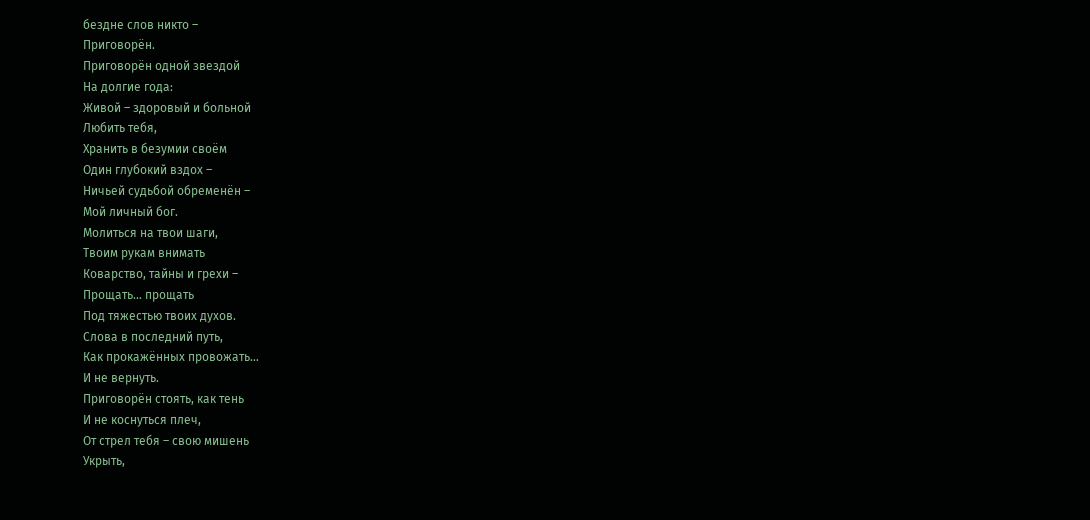бездне слов никто –
Приговорён.
Приговорён одной звездой
На долгие года:
Живой – здоровый и больной
Любить тебя,
Хранить в безумии своём
Один глубокий вздох –
Ничьей судьбой обременён –
Мой личный бог.
Молиться на твои шаги,
Твоим рукам внимать
Коварство, тайны и грехи –
Прощать… прощать
Под тяжестью твоих духов.
Слова в последний путь,
Как прокажённых провожать…
И не вернуть.
Приговорён стоять, как тень
И не коснуться плеч,
От стрел тебя – свою мишень
Укрыть,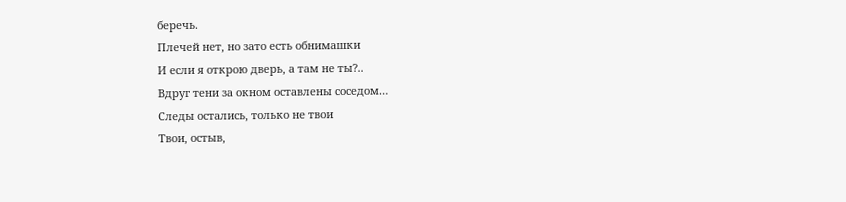беречь.
Плечей нет, но зато есть обнимашки
И если я открою дверь, а там не ты?..
Вдруг тени за окном оставлены соседом…
Следы остались, только не твои
Твои, остыв,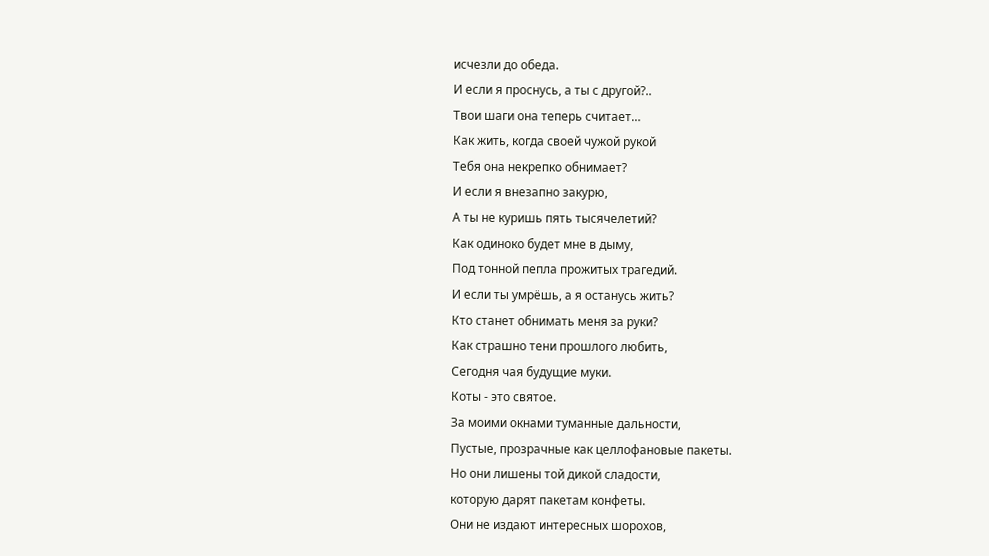исчезли до обеда.
И если я проснусь, а ты с другой?..
Твои шаги она теперь считает…
Как жить, когда своей чужой рукой
Тебя она некрепко обнимает?
И если я внезапно закурю,
А ты не куришь пять тысячелетий?
Как одиноко будет мне в дыму,
Под тонной пепла прожитых трагедий.
И если ты умрёшь, а я останусь жить?
Кто станет обнимать меня за руки?
Как страшно тени прошлого любить,
Сегодня чая будущие муки.
Коты - это святое.
За моими окнами туманные дальности,
Пустые, прозрачные как целлофановые пакеты.
Но они лишены той дикой сладости,
которую дарят пакетам конфеты.
Они не издают интересных шорохов,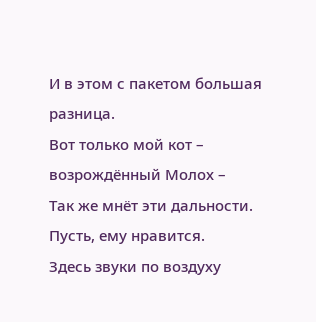И в этом с пакетом большая разница.
Вот только мой кот – возрождённый Молох –
Так же мнёт эти дальности. Пусть, ему нравится.
Здесь звуки по воздуху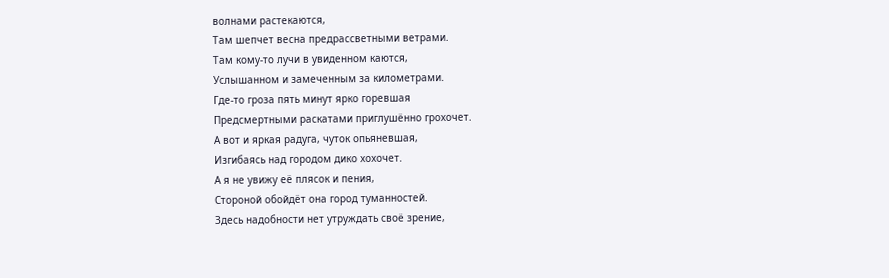волнами растекаются,
Там шепчет весна предрассветными ветрами.
Там кому-то лучи в увиденном каются,
Услышанном и замеченным за километрами.
Где-то гроза пять минут ярко горевшая
Предсмертными раскатами приглушённо грохочет.
А вот и яркая радуга, чуток опьяневшая,
Изгибаясь над городом дико хохочет.
А я не увижу её плясок и пения,
Стороной обойдёт она город туманностей.
Здесь надобности нет утруждать своё зрение,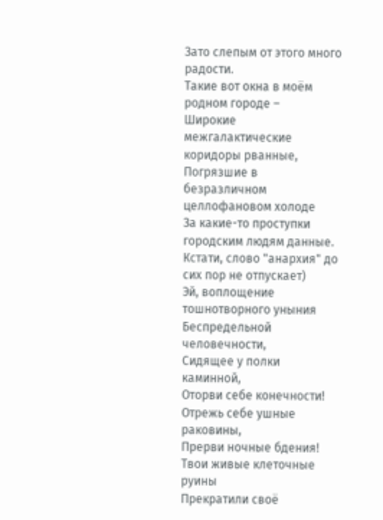Зато слепым от этого много радости.
Такие вот окна в моём родном городе –
Широкие межгалактические коридоры рванные,
Погрязшие в безразличном целлофановом холоде
За какие-то проступки городским людям данные.
Кстати, слово "анархия" до сих пор не отпускает)
Эй, воплощение тошнотворного уныния
Беспредельной человечности,
Сидящее у полки каминной,
Оторви себе конечности!
Отрежь себе ушные раковины,
Прерви ночные бдения!
Твои живые клеточные руины
Прекратили своё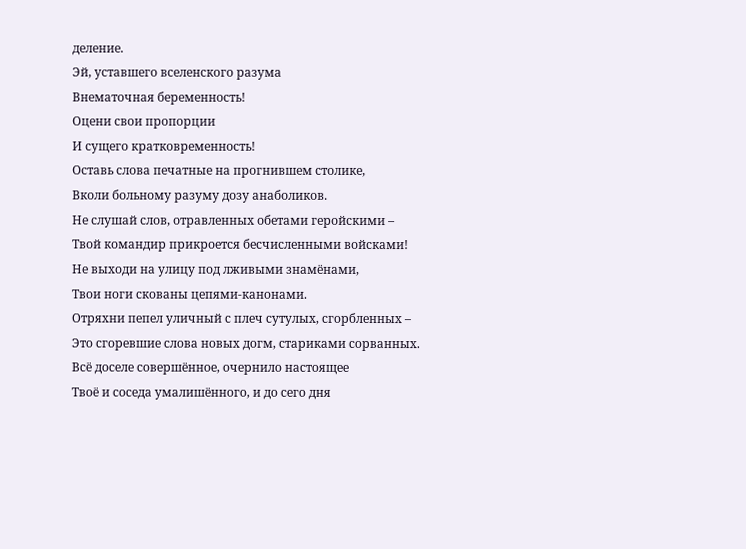деление.
Эй, уставшего вселенского разума
Внематочная беременность!
Оцени свои пропорции
И сущего кратковременность!
Оставь слова печатные на прогнившем столике,
Вколи больному разуму дозу анаболиков.
Не слушай слов, отравленных обетами геройскими –
Твой командир прикроется бесчисленными войсками!
Не выходи на улицу под лживыми знамёнами,
Твои ноги скованы цепями-канонами.
Отряхни пепел уличный с плеч сутулых, сгорбленных –
Это сгоревшие слова новых догм, стариками сорванных.
Всё доселе совершённое, очернило настоящее
Твоё и соседа умалишённого, и до сего дня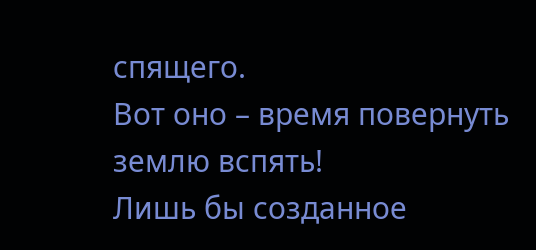спящего.
Вот оно – время повернуть землю вспять!
Лишь бы созданное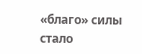«благо» силы стало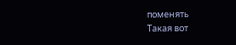поменять
Такая вот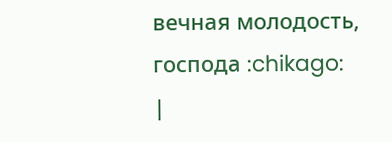вечная молодость, господа :chikago:
|